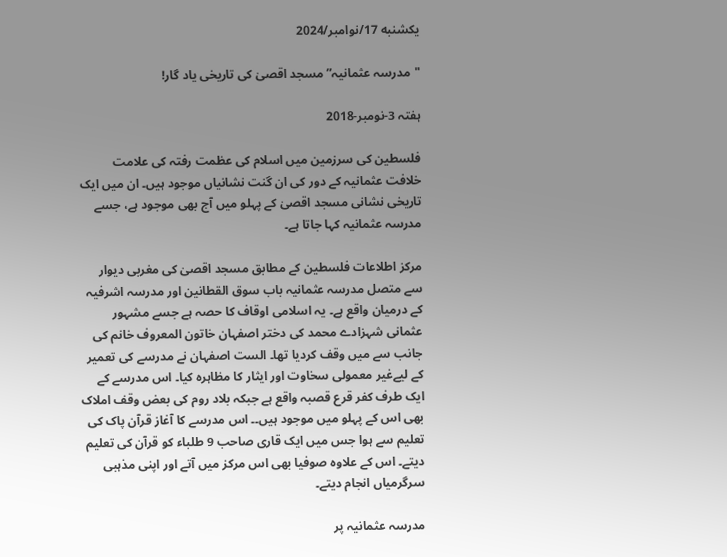یکشنبه 17/نوامبر/2024

"مدرسہ عثمانیہ” مسجد اقصیٰ کی تاریخی یاد گار!

ہفتہ 3-نومبر-2018

فلسطین کی سرزمین میں اسلام کی عظمت رفتہ کی علامت خلافت عثمانیہ کے دور کی ان گنت نشانیاں موجود ہیں۔ ان میں ایک تاریخی نشانی مسجد اقصیٰ کے پہلو میں آج بھی موجود ہے، جسے مدرسہ عثمانیہ کہا جاتا ہے۔

مرکز اطلاعات فلسطین کے مطابق مسجد اقصیٰ کی مغربی دیوار سے متصل مدرسہ عثمانیہ باب سوق القطانین اور مدرسہ اشرفیہ کے درمیان واقع ہے۔ یہ اسلامی اوقاف کا حصہ ہے جسے مشہور عثمانی شہزادے محمد کی دختر اصفہان خاتون المعروف خانم کی جانب سے میں وقف کردیا تھا۔ الست اصفہان نے مدرسے کی تعمیر کے لیےغیر معمولی سخاوت اور ایثار کا مظاہرہ کیا۔ اس مدرسے کے ایک طرف کفر قرع قصبہ واقع ہے جبکہ بلاد روم کی بعض وقف املاک بھی اس کے پہلو میں‌ موجود ہیں۔۔ اس مدرسے کا آغاز قرآن پاک کی تعلیم سے ہوا جس میں ایک قاری صاحب 9 طلباء کو قرآن کی تعلیم دیتے۔ اس کے علاوہ صوفیا بھی اس مرکز میں آتے اور اپنی مذہبی سرگرمیاں انجام دیتے۔

مدرسہ عثمانیہ پر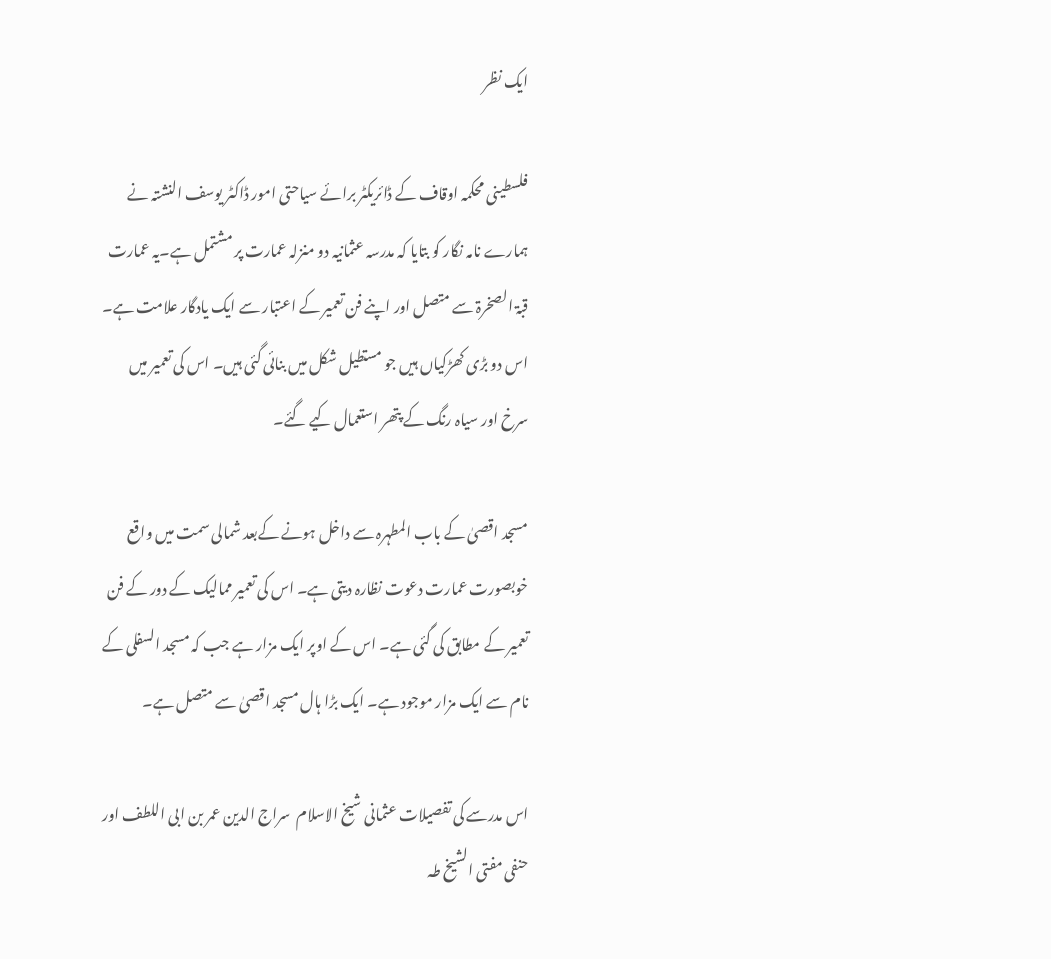ایک نظر

فلسطینی محکمہ اوقاف کے ڈائریکٹر برائے سیاحتی امور ڈاکٹر یوسف النشتہ نے ہمارے نامہ نگار کو بتایا کہ مدرسہ عثمانیہ دو منزلہ عمارت پر مشتمل ہے۔یہ عمارت قبۃ الصخرۃ سے متصل اور اپنے فن تعمیر کے اعتبار سے ایک یادگار علامت ہے۔ اس دو بڑی کھڑکیاں ہیں جو مستطیل شکل میں بنائی گئی ہیں۔ اس کی تعمیر میں سرخ اور سیاہ رنگ کے پتھر استعمال کیے گئے۔

مسجد اقصیٰ کے باب المطہرہ سے داخل ہونے کےبعد شمالی سمت میں واقع خوبصورت عمارت دعوت نظارہ دیتی ہے۔ اس کی تعمیر ممالیک کے دور کے فن تعمیر کے مطابق کی گئی ہے۔ اس کے اوپر ایک مزار ہے جب کہ مسجد السفلی کے نام سے ایک مزار موجود ہے۔ ایک بڑا ہال مسجد اقصیٰ سے متصل ہے۔

اس مدرسے کی تفصیلات عثمانی شیخ الاسلام  سراج الدین عمر بن ابی اللطف اور حنفی مفتی الشیخ طہ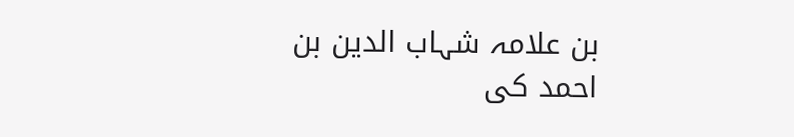بن علامہ شہاب الدین بن احمد کی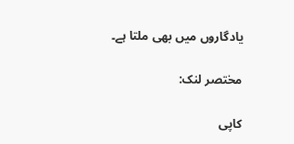یادگاروں میں‌ بھی ملتا ہے۔

مختصر لنک:

کاپی